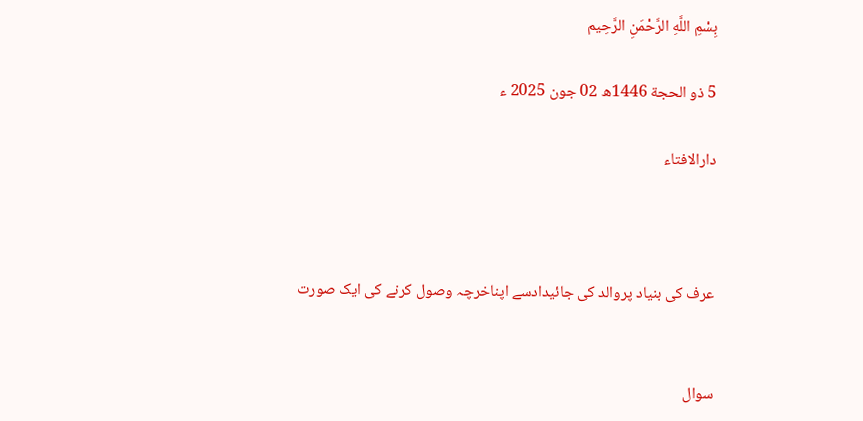بِسْمِ اللَّهِ الرَّحْمَنِ الرَّحِيم

5 ذو الحجة 1446ھ 02 جون 2025 ء

دارالافتاء



عرف کی بنیاد پروالد کی جائیدادسے اپناخرچہ وصول کرنے کی ایک صورت


سوال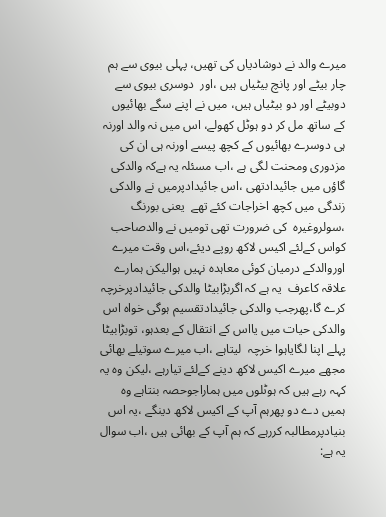میرے والد نے دوشادیاں کی تھیں، پہلی بیوی سے ہم چار بیٹے اور پانچ بیٹیاں ہیں ،اور  دوسری بیوی سے دوبیٹے اور دو بیٹیاں ہیں، میں نے اپنے سگے بھائیوں کے ساتھ مل کر دو ہوٹل کھولے، اس میں نہ والد اورنہ ہی دوسرے بھائیوں کے کچھ پیسے اورنہ ہی ان کی مزدوری ومحنت لگی ہے ،اب مسئلہ یہ ہےکہ والدکی گاؤں میں جائیدادتھی ،اس جائیدادپرمیں نے والدکی زندگی میں کچھ اخراجات کئے تھے  یعنی بورنگ ،سولروغیرہ  کی ضرورت تھی تومیں نے والدصاحب کواس کےلئے اکیس لاکھ روپے دیئے،اس وقت میرے اوروالدکے درمیان کوئی معاہدہ نہیں ہوالیکن ہمارے علاقہ کاعرف  یہ ہے کہ اگربڑابیٹا والدکی جائیدادپرخرچہ کرے گا،پھرجب والدکی جائیدادتقسیم ہوگی خواہ اس والدکی حیات میں یااس کے انتقال کے بعدہو، توبڑابیٹا پہلے اپنا لگایاہوا خرچہ  لیتاہے ،اب میرے سوتیلے بھائی مجھے میرے اکیس لاکھ دینے کےلئے تیارہے ،لیکن وہ یہ کہہ رہے ہیں کہ ہوٹلوں میں ہماراجوحصہ بنتاہے وہ ہمیں دے دو پھرہم آپ کے اکیس لاکھ دینگے ،یہ اس بنیادپرمطالبہ کررہے کہ ہم آپ کے بھائی ہیں ،اب سوال یہ ہے: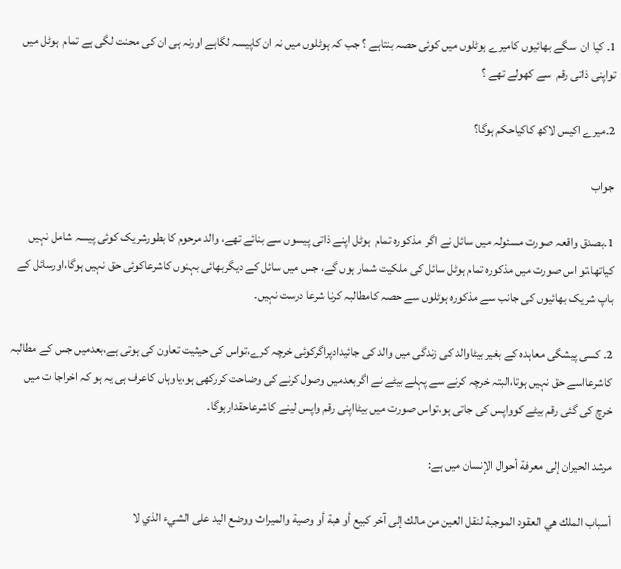1۔ کیا ان  سگے بھائیوں کامیرے ہوٹلوں میں کوئی حصہ بنتاہے ؟ جب کہ ہوٹلوں میں نہ ان کاپیسہ لگاہے اورنہ ہی ان کی محنت لگی ہے تمام  ہوٹل میں تواپنی ذاتی رقم  سے کھولے تھے ؟

2۔میرے اکیس لاکھ کاکیاحکم ہوگا؟

جواب

1۔بصدق واقعہ صورت مسئولہ میں سائل نے اگر  مذکورہ تمام  ہوٹل اپنے ذاتی پیسوں سے بنائے تھے، والد مرحوم کا بطورشریک کوئی پیسہ شامل نہیں کیاتھا،تو اس صورت میں مذکورہ تمام ہوٹل سائل کی ملکیت شمار ہوں گے، جس میں سائل کے دیگربھائی بہنوں کاشرعاکوئی حق نہیں ہوگا،اورسائل کے باپ شریک بھائیوں کی جانب سے مذکورہ ہوٹلوں سے حصہ کامطالبہ کرنا شرعا درست نہیں۔

2۔ کسی پیشگی معاہدہ کے بغیر بیٹاوالد کی زندگی میں والد کی جائیدادپراگرکوئی خرچہ کرے،تواس کی حیثیت تعاون کی ہوتی ہے،بعدمیں جس کے مطالبہ کاشرعااسے حق نہیں ہوتا،البتہ خرچہ کرنے سے پہلے بیٹے نے اگربعدمیں وصول کرنے کی وضاحت کررکھی ہو،یاوہاں کاعرف ہی یہ ہو کہ اخراجا ت میں خرچ کی گئی رقم بیٹے کوواپس کی جاتی ہو،تواس صورت میں بیٹااپنی رقم واپس لینے کاشرعاحقدارہوگا۔

مرشد الحيران إلى معرفة أحوال الإنسان میں ہے:

أسباب ‌الملك هي العقود الموجبة لنقل العين من مالك إلى آخر كبيع أو هبة أو وصية والميراث ووضع اليد على الشيء الذي لا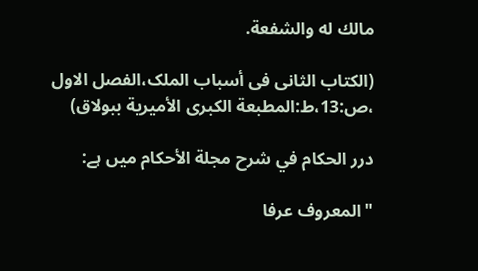مالك له والشفعة.

(الکتاب الثانی فی أسباب الملک،الفصل الاول ،ص:13،ط:المطبعة الكبرى الأميرية ببولاق)

درر الحكام في شرح مجلة الأحكام میں ہے:

"المعروف عرفا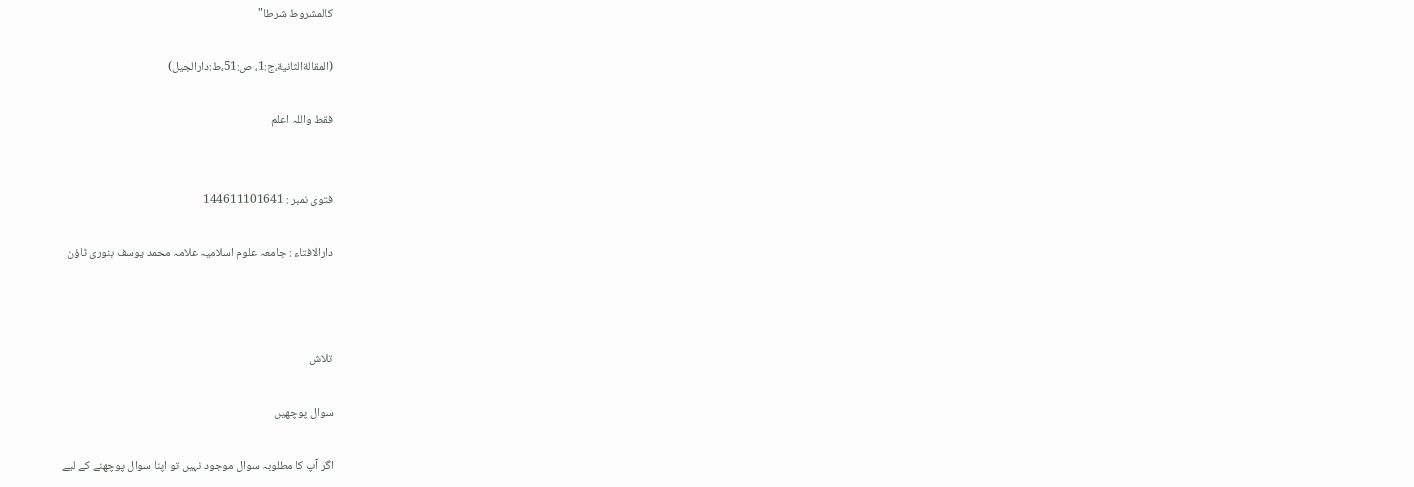كالمشروط شرطا"

(المقالةالثانية،ج:1، ص:51،ط:دارالجیل)

فقط واللہ اعلم


فتوی نمبر : 144611101641

دارالافتاء : جامعہ علوم اسلامیہ علامہ محمد یوسف بنوری ٹاؤن



تلاش

سوال پوچھیں

اگر آپ کا مطلوبہ سوال موجود نہیں تو اپنا سوال پوچھنے کے لیے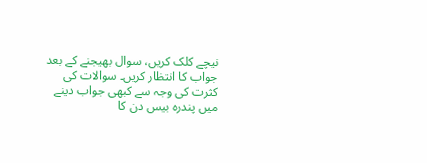نیچے کلک کریں، سوال بھیجنے کے بعد جواب کا انتظار کریں۔ سوالات کی کثرت کی وجہ سے کبھی جواب دینے میں پندرہ بیس دن کا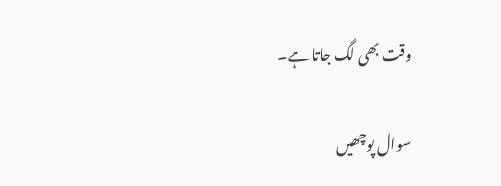وقت بھی لگ جاتا ہے۔

سوال پوچھیں